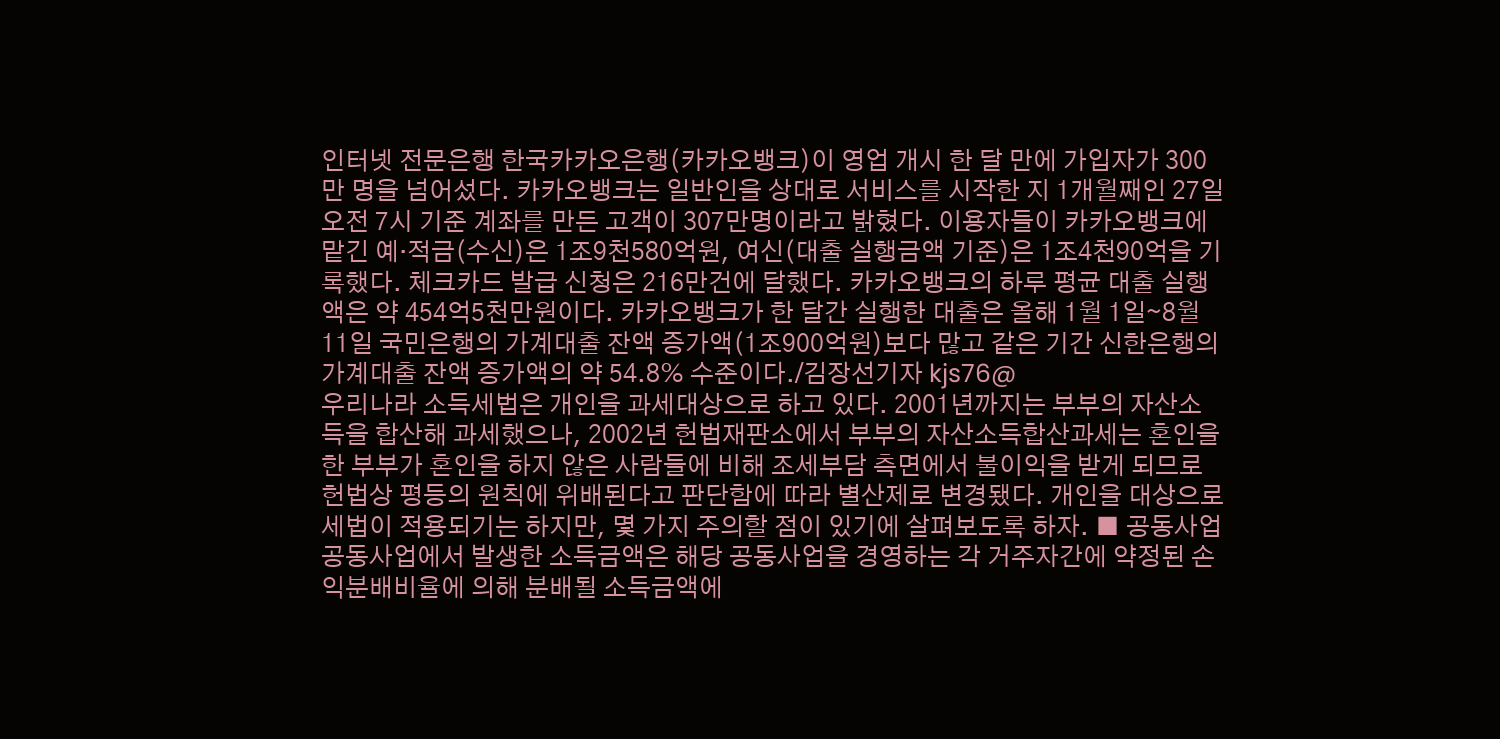인터넷 전문은행 한국카카오은행(카카오뱅크)이 영업 개시 한 달 만에 가입자가 300만 명을 넘어섰다. 카카오뱅크는 일반인을 상대로 서비스를 시작한 지 1개월째인 27일 오전 7시 기준 계좌를 만든 고객이 307만명이라고 밝혔다. 이용자들이 카카오뱅크에 맡긴 예·적금(수신)은 1조9천580억원, 여신(대출 실행금액 기준)은 1조4천90억을 기록했다. 체크카드 발급 신청은 216만건에 달했다. 카카오뱅크의 하루 평균 대출 실행액은 약 454억5천만원이다. 카카오뱅크가 한 달간 실행한 대출은 올해 1월 1일∼8월 11일 국민은행의 가계대출 잔액 증가액(1조900억원)보다 많고 같은 기간 신한은행의 가계대출 잔액 증가액의 약 54.8% 수준이다./김장선기자 kjs76@
우리나라 소득세법은 개인을 과세대상으로 하고 있다. 2001년까지는 부부의 자산소득을 합산해 과세했으나, 2002년 헌법재판소에서 부부의 자산소득합산과세는 혼인을 한 부부가 혼인을 하지 않은 사람들에 비해 조세부담 측면에서 불이익을 받게 되므로 헌법상 평등의 원칙에 위배된다고 판단함에 따라 별산제로 변경됐다. 개인을 대상으로 세법이 적용되기는 하지만, 몇 가지 주의할 점이 있기에 살펴보도록 하자. ■ 공동사업 공동사업에서 발생한 소득금액은 해당 공동사업을 경영하는 각 거주자간에 약정된 손익분배비율에 의해 분배될 소득금액에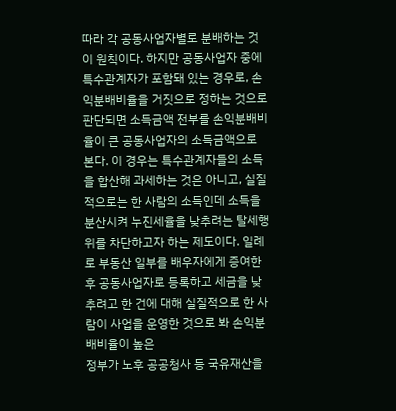따라 각 공동사업자별로 분배하는 것이 원칙이다. 하지만 공동사업자 중에 특수관계자가 포함돼 있는 경우로, 손익분배비율을 거짓으로 정하는 것으로 판단되면 소득금액 전부를 손익분배비율이 큰 공동사업자의 소득금액으로 본다. 이 경우는 특수관계자들의 소득을 합산해 과세하는 것은 아니고, 실질적으로는 한 사람의 소득인데 소득을 분산시켜 누진세율을 낮추려는 탈세행위를 차단하고자 하는 제도이다. 일례로 부동산 일부를 배우자에게 증여한 후 공동사업자로 등록하고 세금을 낮추려고 한 건에 대해 실질적으로 한 사람이 사업을 운영한 것으로 봐 손익분배비율이 높은
정부가 노후 공공청사 등 국유재산을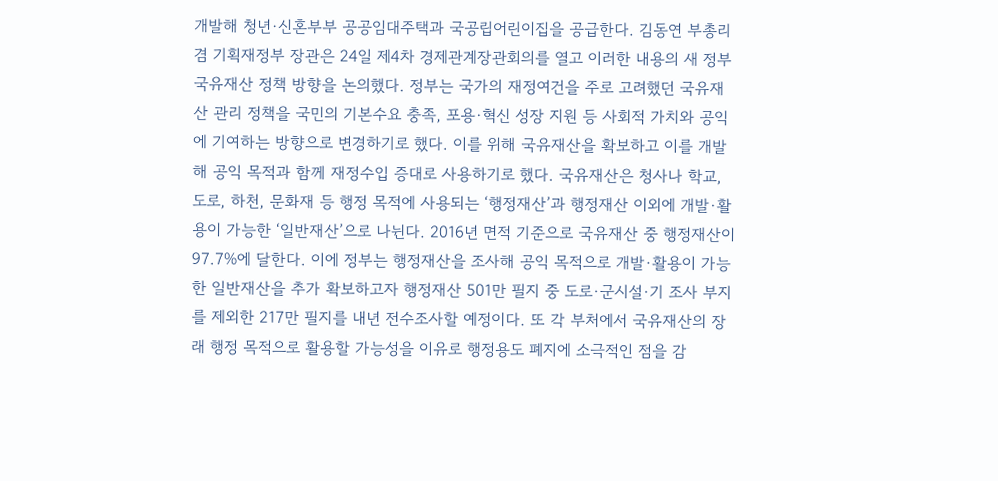개발해 청년·신혼부부 공공임대주택과 국공립어린이집을 공급한다. 김동연 부총리 겸 기획재정부 장관은 24일 제4차 경제관계장관회의를 열고 이러한 내용의 새 정부 국유재산 정책 방향을 논의했다. 정부는 국가의 재정여건을 주로 고려했던 국유재산 관리 정책을 국민의 기본수요 충족, 포용·혁신 성장 지원 등 사회적 가치와 공익에 기여하는 방향으로 변경하기로 했다. 이를 위해 국유재산을 확보하고 이를 개발해 공익 목적과 함께 재정수입 증대로 사용하기로 했다. 국유재산은 청사나 학교, 도로, 하천, 문화재 등 행정 목적에 사용되는 ‘행정재산’과 행정재산 이외에 개발·활용이 가능한 ‘일반재산’으로 나뉜다. 2016년 면적 기준으로 국유재산 중 행정재산이 97.7%에 달한다. 이에 정부는 행정재산을 조사해 공익 목적으로 개발·활용이 가능한 일반재산을 추가 확보하고자 행정재산 501만 필지 중 도로·군시설·기 조사 부지를 제외한 217만 필지를 내년 전수조사할 예정이다. 또 각 부처에서 국유재산의 장래 행정 목적으로 활용할 가능성을 이유로 행정용도 폐지에 소극적인 점을 감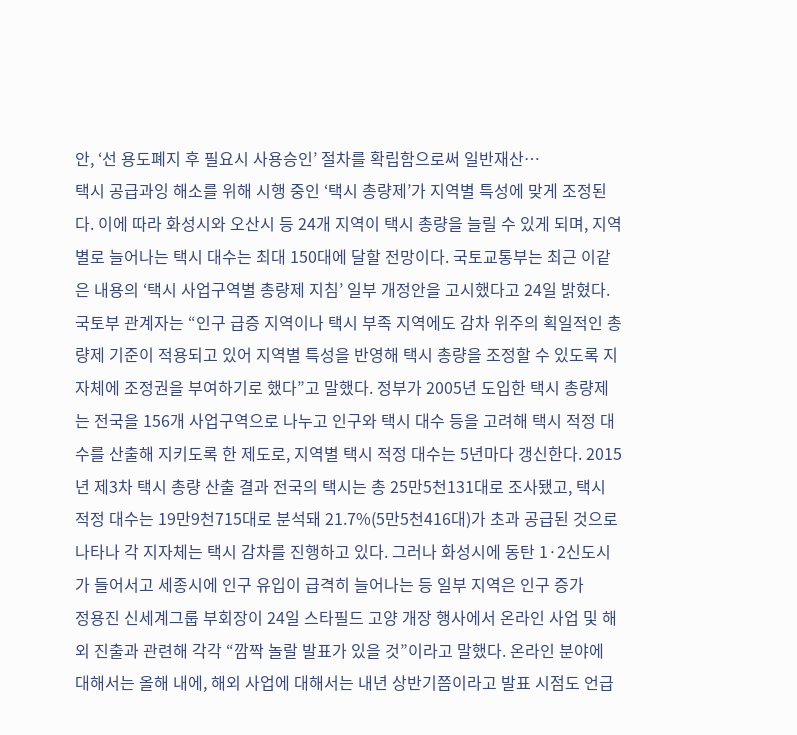안, ‘선 용도폐지 후 필요시 사용승인’ 절차를 확립함으로써 일반재산…
택시 공급과잉 해소를 위해 시행 중인 ‘택시 총량제’가 지역별 특성에 맞게 조정된다. 이에 따라 화성시와 오산시 등 24개 지역이 택시 총량을 늘릴 수 있게 되며, 지역별로 늘어나는 택시 대수는 최대 150대에 달할 전망이다. 국토교통부는 최근 이같은 내용의 ‘택시 사업구역별 총량제 지침’ 일부 개정안을 고시했다고 24일 밝혔다. 국토부 관계자는 “인구 급증 지역이나 택시 부족 지역에도 감차 위주의 획일적인 총량제 기준이 적용되고 있어 지역별 특성을 반영해 택시 총량을 조정할 수 있도록 지자체에 조정권을 부여하기로 했다”고 말했다. 정부가 2005년 도입한 택시 총량제는 전국을 156개 사업구역으로 나누고 인구와 택시 대수 등을 고려해 택시 적정 대수를 산출해 지키도록 한 제도로, 지역별 택시 적정 대수는 5년마다 갱신한다. 2015년 제3차 택시 총량 산출 결과 전국의 택시는 총 25만5천131대로 조사됐고, 택시 적정 대수는 19만9천715대로 분석돼 21.7%(5만5천416대)가 초과 공급된 것으로 나타나 각 지자체는 택시 감차를 진행하고 있다. 그러나 화성시에 동탄 1·2신도시가 들어서고 세종시에 인구 유입이 급격히 늘어나는 등 일부 지역은 인구 증가
정용진 신세계그룹 부회장이 24일 스타필드 고양 개장 행사에서 온라인 사업 및 해외 진출과 관련해 각각 “깜짝 놀랄 발표가 있을 것”이라고 말했다. 온라인 분야에 대해서는 올해 내에, 해외 사업에 대해서는 내년 상반기쯤이라고 발표 시점도 언급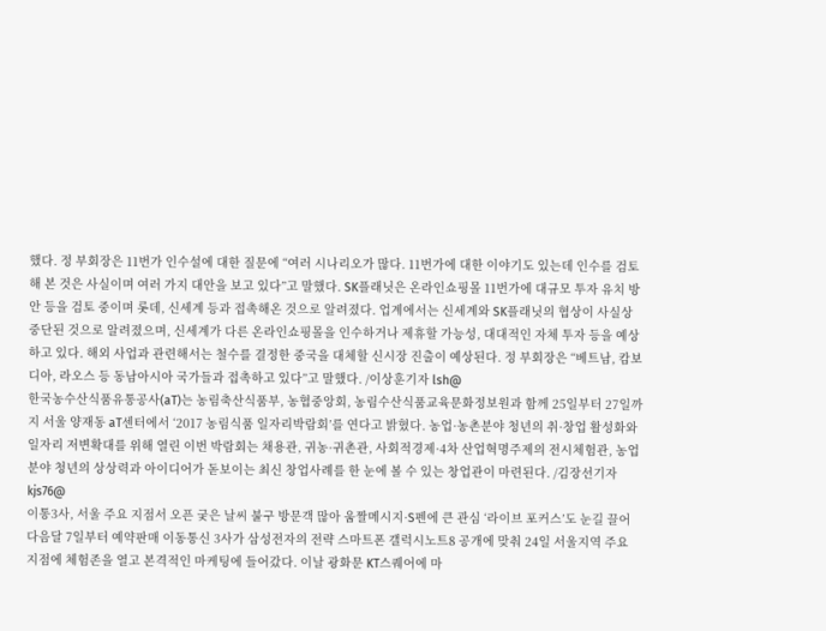했다. 정 부회장은 11번가 인수설에 대한 질문에 “여러 시나리오가 많다. 11번가에 대한 이야기도 있는데 인수를 검토해 본 것은 사실이며 여러 가지 대안을 보고 있다”고 말했다. SK플래닛은 온라인쇼핑몰 11번가에 대규모 투자 유치 방안 등을 검토 중이며 롯데, 신세계 등과 접촉해온 것으로 알려졌다. 업계에서는 신세계와 SK플래닛의 협상이 사실상 중단된 것으로 알려졌으며, 신세계가 다른 온라인쇼핑몰을 인수하거나 제휴할 가능성, 대대적인 자체 투자 등을 예상하고 있다. 해외 사업과 관련해서는 철수를 결정한 중국을 대체할 신시장 진출이 예상된다. 정 부회장은 “베트남, 캄보디아, 라오스 등 동남아시아 국가들과 접촉하고 있다”고 말했다. /이상훈기자 lsh@
한국농수산식품유통공사(aT)는 농림축산식품부, 농협중앙회, 농림수산식품교육문화정보원과 함께 25일부터 27일까지 서울 양재동 aT센터에서 ‘2017 농림식품 일자리박람회’를 연다고 밝혔다. 농업·농촌분야 청년의 취·창업 활성화와 일자리 저변확대를 위해 열린 이번 박람회는 채용관, 귀농·귀촌관, 사회적경제·4차 산업혁명주제의 전시체험관, 농업분야 청년의 상상력과 아이디어가 돋보이는 최신 창업사례를 한 눈에 볼 수 있는 창업관이 마련된다. /김장선기자 kjs76@
이통3사, 서울 주요 지점서 오픈 궂은 날씨 불구 방문객 많아 움짤메시지·S펜에 큰 관심 ‘라이브 포커스’도 눈길 끌어 다음달 7일부터 예약판매 이동통신 3사가 삼성전자의 전략 스마트폰 갤럭시노트8 공개에 맞춰 24일 서울지역 주요 지점에 체험존을 열고 본격적인 마케팅에 들어갔다. 이날 광화문 KT스퀘어에 마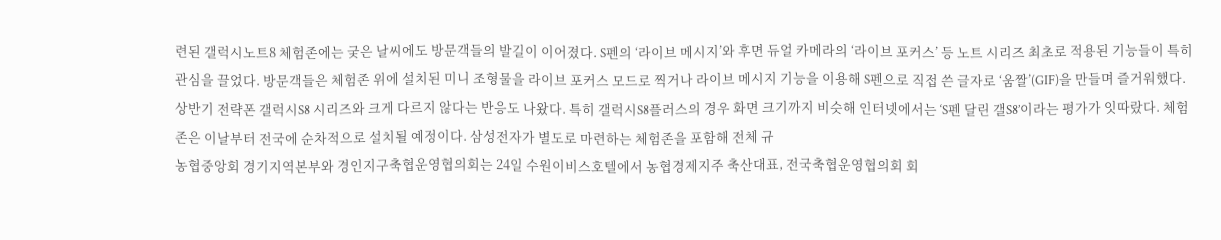련된 갤럭시노트8 체험존에는 궂은 날씨에도 방문객들의 발길이 이어졌다. S펜의 ‘라이브 메시지’와 후면 듀얼 카메라의 ‘라이브 포커스’ 등 노트 시리즈 최초로 적용된 기능들이 특히 관심을 끌었다. 방문객들은 체험존 위에 설치된 미니 조형물을 라이브 포커스 모드로 찍거나 라이브 메시지 기능을 이용해 S펜으로 직접 쓴 글자로 ‘움짤’(GIF)을 만들며 즐거워했다. 상반기 전략폰 갤럭시S8 시리즈와 크게 다르지 않다는 반응도 나왔다. 특히 갤럭시S8플러스의 경우 화면 크기까지 비슷해 인터넷에서는 ‘S펜 달린 갤S8’이라는 평가가 잇따랐다. 체험존은 이날부터 전국에 순차적으로 설치될 예정이다. 삼성전자가 별도로 마련하는 체험존을 포함해 전체 규
농협중앙회 경기지역본부와 경인지구축협운영협의회는 24일 수원이비스호텔에서 농협경제지주 축산대표, 전국축협운영협의회 회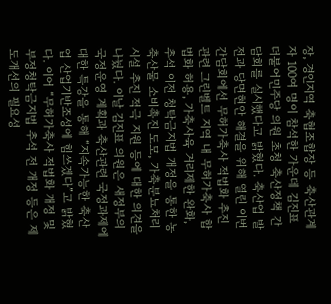장, 경인지역 축협조합장 등 축산관계자 100여 명이 참석한 가운데 김진표 더불어민주당 의원 초청 축산정책 간담회를 실시했다고 밝혔다. 축산업 발전과 당면현안 해결을 위해 열린 이번 간담회에선 무허가축사 적법화 추진 관련 그린벨트 지역 내 무허가축사 합법화 허용, 가축사육 거리제한 완화, 추석 이전 청탁금지법 개정을 통한 농축산물 소비촉진 도모, 가축분뇨처리시설 추진 적극 지원 등에 대한 의견을 나눴다. 이날 김진표 의원은 새정부의 국정운영 계획과 축산관련 국정과제에 대한 특강을 통해 “지속가능한 축산업 산업기반조성에 힘쓰겠다”고 밝혔다. 이어 “무허가축사 적법화 개정 및 부정청탁금지법 추석 전 개정 등은 제도개선의 필요성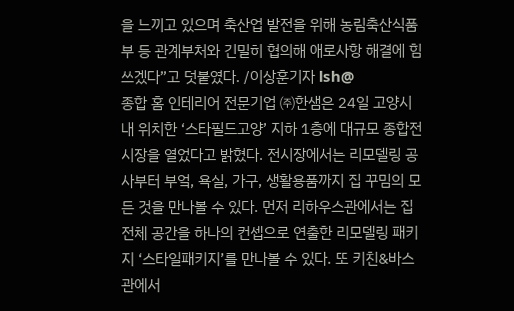을 느끼고 있으며 축산업 발전을 위해 농림축산식품부 등 관계부처와 긴밀히 협의해 애로사항 해결에 힘쓰겠다”고 덧붙였다. /이상훈기자 lsh@
종합 홈 인테리어 전문기업 ㈜한샘은 24일 고양시 내 위치한 ‘스타필드고양’ 지하 1층에 대규모 종합전시장을 열었다고 밝혔다. 전시장에서는 리모델링 공사부터 부엌, 욕실, 가구, 생활용품까지 집 꾸밈의 모든 것을 만나볼 수 있다. 먼저 리하우스관에서는 집 전체 공간을 하나의 컨셉으로 연출한 리모델링 패키지 ‘스타일패키지’를 만나볼 수 있다. 또 키친&바스관에서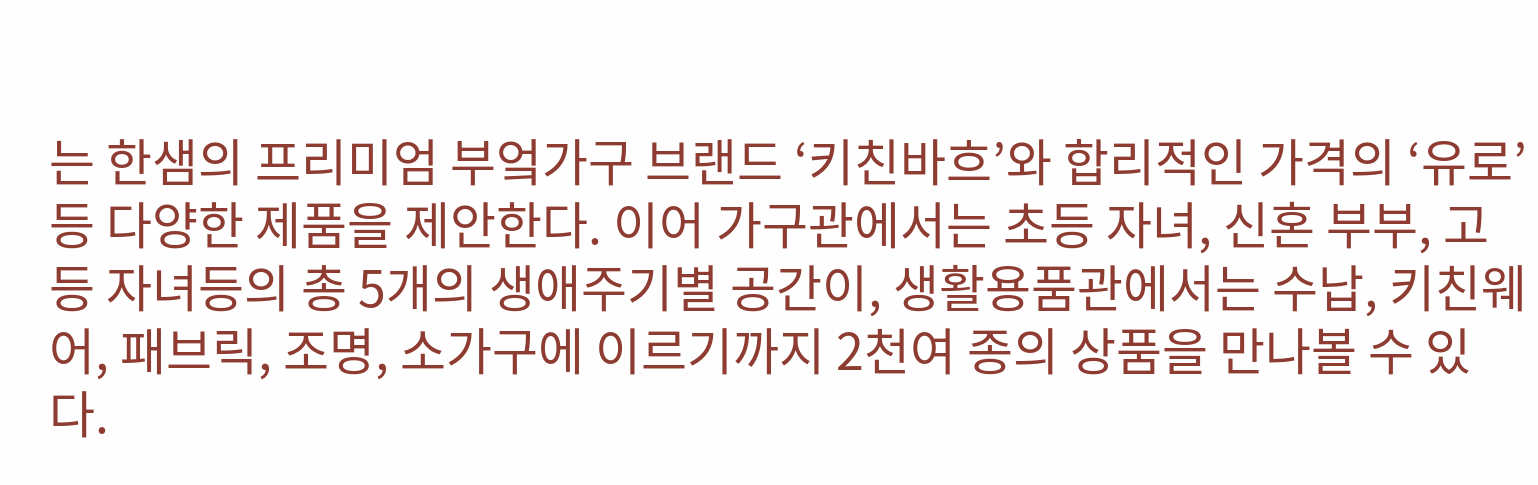는 한샘의 프리미엄 부엌가구 브랜드 ‘키친바흐’와 합리적인 가격의 ‘유로’ 등 다양한 제품을 제안한다. 이어 가구관에서는 초등 자녀, 신혼 부부, 고등 자녀등의 총 5개의 생애주기별 공간이, 생활용품관에서는 수납, 키친웨어, 패브릭, 조명, 소가구에 이르기까지 2천여 종의 상품을 만나볼 수 있다.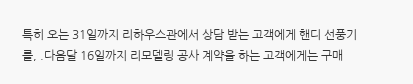특히 오는 31일까지 리하우스관에서 상담 받는 고객에게 핸디 선풍기를, .다음달 16일까지 리모델링 공사 계약을 하는 고객에게는 구매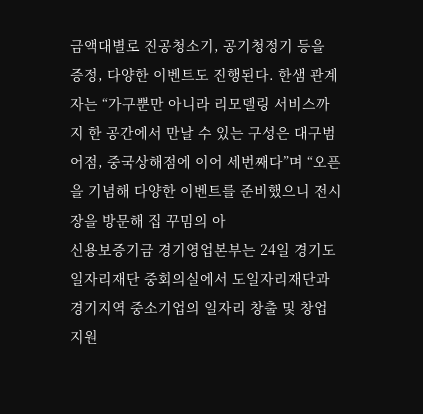금액대별로 진공청소기, 공기청정기 등을 증정, 다양한 이벤트도 진행된다. 한샘 관계자는 “가구뿐만 아니라 리모델링 서비스까지 한 공간에서 만날 수 있는 구성은 대구범어점, 중국상해점에 이어 세번째다”며 “오픈을 기념해 다양한 이벤트를 준비했으니 전시장을 방문해 집 꾸밈의 아
신용보증기금 경기영업본부는 24일 경기도일자리재단 중회의실에서 도일자리재단과 경기지역 중소기업의 일자리 창출 및 창업 지원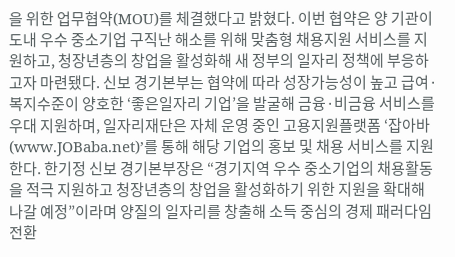을 위한 업무협약(MOU)를 체결했다고 밝혔다. 이번 협약은 양 기관이 도내 우수 중소기업 구직난 해소를 위해 맞춤형 채용지원 서비스를 지원하고, 청장년층의 창업을 활성화해 새 정부의 일자리 정책에 부응하고자 마련됐다. 신보 경기본부는 협약에 따라 성장가능성이 높고 급여·복지수준이 양호한 ‘좋은일자리 기업’을 발굴해 금융·비금융 서비스를 우대 지원하며, 일자리재단은 자체 운영 중인 고용지원플랫폼 ‘잡아바(www.JOBaba.net)’를 통해 해당 기업의 홍보 및 채용 서비스를 지원한다. 한기정 신보 경기본부장은 “경기지역 우수 중소기업의 채용활동을 적극 지원하고 청장년층의 창업을 활성화하기 위한 지원을 확대해 나갈 예정”이라며 양질의 일자리를 창출해 소득 중심의 경제 패러다임 전환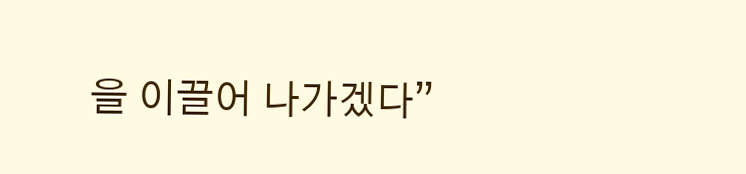을 이끌어 나가겠다”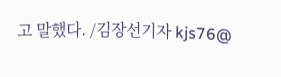고 말했다. /김장선기자 kjs76@